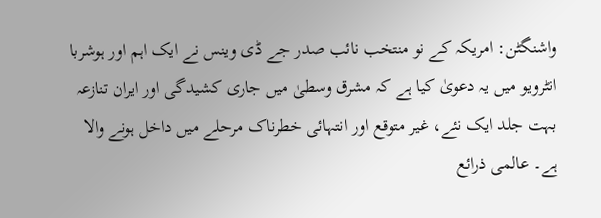واشنگٹن: امریکہ کے نو منتخب نائب صدر جے ڈی وینس نے ایک اہم اور ہوشربا انٹرویو میں یہ دعویٰ کیا ہے کہ مشرق وسطیٰ میں جاری کشیدگی اور ایران تنازعہ بہت جلد ایک نئے، غیر متوقع اور انتہائی خطرناک مرحلے میں داخل ہونے والا ہے۔ عالمی ذرائع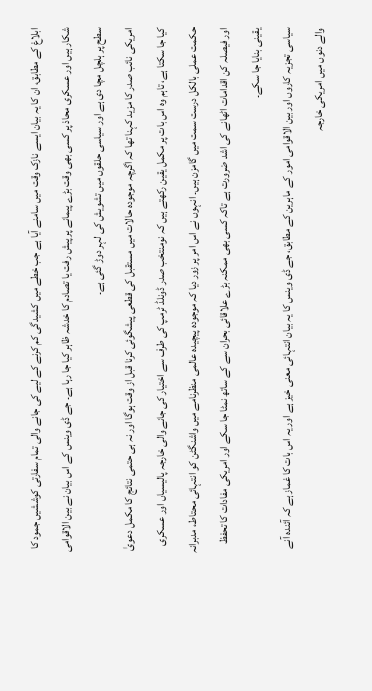ابلاغ کے مطابق، ان کا یہ بیان ایسے نازک وقت میں سامنے آیا ہے جب خطے میں کشیدگی کم کرنے کے لیے کی جانے والی تمام سفارتی کوششیں جمود کا شکار ہیں اور عسکری محاذ پر کسی بھی وقت بڑے پیمانے پر پیش رفت یا تصادم کا خدشہ ظاہر کیا جا رہا ہے۔ جے ڈی وینس کے اس بیان نے بین الاقوامی سطح پر ہلچل مچا دی ہے اور سیاسی حلقوں میں تشویش کی لہر دوڑ گئی ہے۔
امریکی نائب صدر کا مزید کہنا تھا کہ اگرچہ موجودہ حالات میں مستقبل کی قطعی پیشگوئی کرنا قبل از وقت ہوگا اور نہ ہی حتمی نتائج کا مکمل دعویٰ کیا جا سکتا ہے، تاہم وہ اس بات پر مکمل یقین رکھتے ہیں کہ نومنتخب صدر ڈونلڈ ٹرمپ کی طرف سے اختیار کی جانے والی خارجہ پالیسیاں اور عسکری حکمت عملی بالکل درست سمت میں گامزن ہیں۔ انہوں نے اس امر پر زور دیا کہ موجودہ پیچیدہ عالمی منظرنامے میں واشنگٹن کو انتہائی محتاط، مدبرانہ اور فیصلہ کن اقدامات اٹھانے کی اشد ضرورت ہے تاکہ کسی بھی ممکنہ بڑے علاقائی بحران سے کے ساتھ نمٹا جا سکے اور امریکی مفادات کا تحفظ یقینی بنایا جا سکے۔
سیاسی تجزیہ کاروں اور بین الاقوامی امور کے ماہرین کے مطابق، جے ڈی وینس کا یہ بیان انتہائی معنی خیز ہے اور یہ اس بات کا غماز ہے کہ آئندہ آنے والے دنوں میں امریکی خارجہ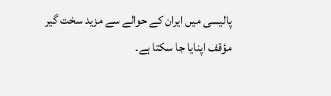پالیسی میں ایران کے حوالے سے مزید سخت گیر مؤقف اپنایا جا سکتا ہے۔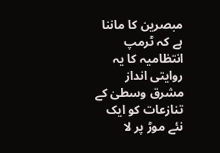مبصرین کا ماننا ہے کہ ٹرمپ انتظامیہ کا یہ روایتی انداز مشرق وسطیٰ کے تنازعات کو ایک نئے موڑ پر لا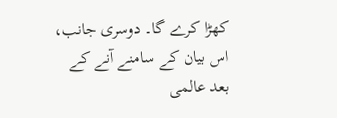کھڑا کرے گا۔ دوسری جانب، اس بیان کے سامنے آنے کے بعد عالمی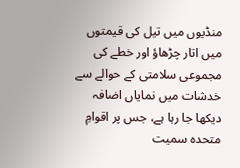منڈیوں میں تیل کی قیمتوں میں اتار چڑھاؤ اور خطے کی مجموعی سلامتی کے حوالے سے خدشات میں نمایاں اضافہ دیکھا جا رہا ہے، جس پر اقوامِ متحدہ سمیت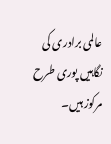عالمی برادری کی نگاہیں پوری طرح مرکوز ہیں۔